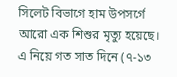সিলেট বিভাগে হাম উপসর্গে আরো এক শিশুর মৃত্যু হয়েছে। এ নিয়ে গত সাত দিনে (৭-১৩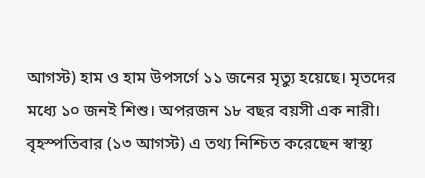আগস্ট) হাম ও হাম উপসর্গে ১১ জনের মৃত্যু হয়েছে। মৃতদের মধ্যে ১০ জনই শিশু। অপরজন ১৮ বছর বয়সী এক নারী।
বৃহস্পতিবার (১৩ আগস্ট) এ তথ্য নিশ্চিত করেছেন স্বাস্থ্য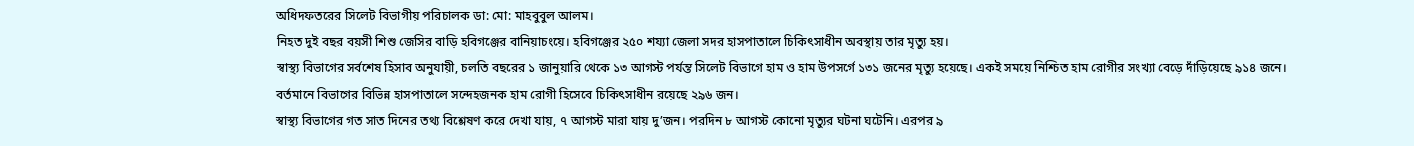অধিদফতরের সিলেট বিভাগীয় পরিচালক ডা: মো: মাহবুবুল আলম।
নিহত দুই বছর বয়সী শিশু জেসির বাড়ি হবিগঞ্জের বানিয়াচংয়ে। হবিগঞ্জের ২৫০ শয্যা জেলা সদর হাসপাতালে চিকিৎসাধীন অবস্থায় তার মৃত্যু হয়।
স্বাস্থ্য বিভাগের সর্বশেষ হিসাব অনুযায়ী, চলতি বছরের ১ জানুয়ারি থেকে ১৩ আগস্ট পর্যন্ত সিলেট বিভাগে হাম ও হাম উপসর্গে ১৩১ জনের মৃত্যু হয়েছে। একই সময়ে নিশ্চিত হাম রোগীর সংখ্যা বেড়ে দাঁড়িয়েছে ৯১৪ জনে। বর্তমানে বিভাগের বিভিন্ন হাসপাতালে সন্দেহজনক হাম রোগী হিসেবে চিকিৎসাধীন রয়েছে ২৯৬ জন।
স্বাস্থ্য বিভাগের গত সাত দিনের তথ্য বিশ্লেষণ করে দেখা যায়, ৭ আগস্ট মারা যায় দু’জন। পরদিন ৮ আগস্ট কোনো মৃত্যুর ঘটনা ঘটেনি। এরপর ৯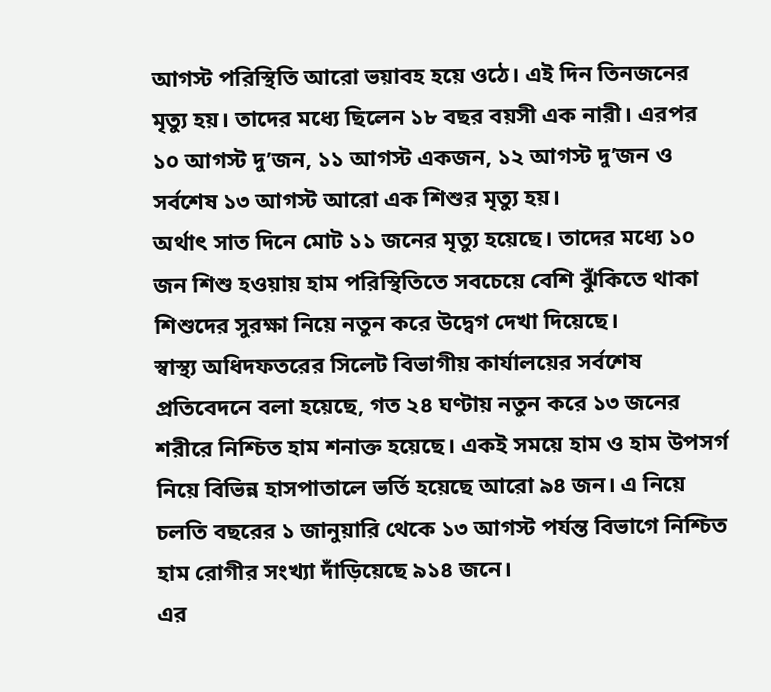আগস্ট পরিস্থিতি আরো ভয়াবহ হয়ে ওঠে। এই দিন তিনজনের মৃত্যু হয়। তাদের মধ্যে ছিলেন ১৮ বছর বয়সী এক নারী। এরপর ১০ আগস্ট দু’জন, ১১ আগস্ট একজন, ১২ আগস্ট দু’জন ও সর্বশেষ ১৩ আগস্ট আরো এক শিশুর মৃত্যু হয়।
অর্থাৎ সাত দিনে মোট ১১ জনের মৃত্যু হয়েছে। তাদের মধ্যে ১০ জন শিশু হওয়ায় হাম পরিস্থিতিতে সবচেয়ে বেশি ঝুঁকিতে থাকা শিশুদের সুরক্ষা নিয়ে নতুন করে উদ্বেগ দেখা দিয়েছে।
স্বাস্থ্য অধিদফতরের সিলেট বিভাগীয় কার্যালয়ের সর্বশেষ প্রতিবেদনে বলা হয়েছে, গত ২৪ ঘণ্টায় নতুন করে ১৩ জনের শরীরে নিশ্চিত হাম শনাক্ত হয়েছে। একই সময়ে হাম ও হাম উপসর্গ নিয়ে বিভিন্ন হাসপাতালে ভর্তি হয়েছে আরো ৯৪ জন। এ নিয়ে চলতি বছরের ১ জানুয়ারি থেকে ১৩ আগস্ট পর্যন্ত বিভাগে নিশ্চিত হাম রোগীর সংখ্যা দাঁড়িয়েছে ৯১৪ জনে।
এর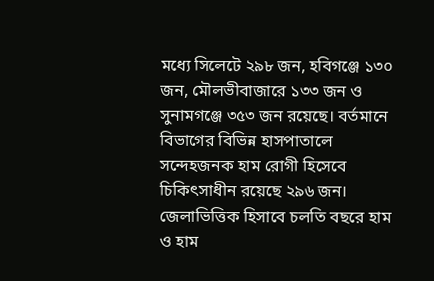মধ্যে সিলেটে ২৯৮ জন, হবিগঞ্জে ১৩০ জন, মৌলভীবাজারে ১৩৩ জন ও সুনামগঞ্জে ৩৫৩ জন রয়েছে। বর্তমানে বিভাগের বিভিন্ন হাসপাতালে সন্দেহজনক হাম রোগী হিসেবে চিকিৎসাধীন রয়েছে ২৯৬ জন।
জেলাভিত্তিক হিসাবে চলতি বছরে হাম ও হাম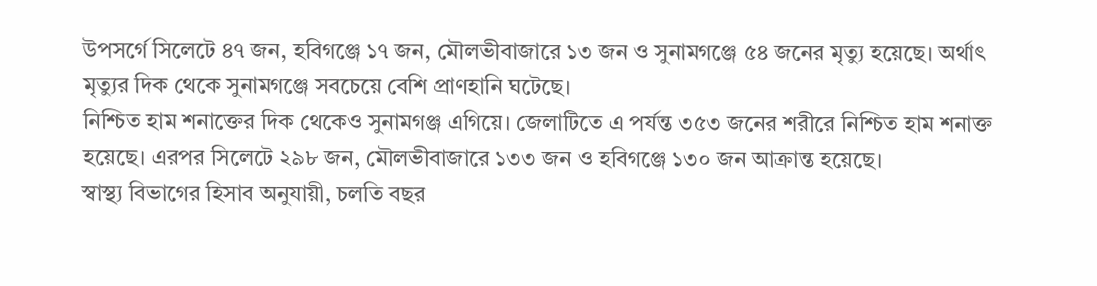উপসর্গে সিলেটে ৪৭ জন, হবিগঞ্জে ১৭ জন, মৌলভীবাজারে ১৩ জন ও সুনামগঞ্জে ৫৪ জনের মৃত্যু হয়েছে। অর্থাৎ মৃত্যুর দিক থেকে সুনামগঞ্জে সবচেয়ে বেশি প্রাণহানি ঘটেছে।
নিশ্চিত হাম শনাক্তের দিক থেকেও সুনামগঞ্জ এগিয়ে। জেলাটিতে এ পর্যন্ত ৩৫৩ জনের শরীরে নিশ্চিত হাম শনাক্ত হয়েছে। এরপর সিলেটে ২৯৮ জন, মৌলভীবাজারে ১৩৩ জন ও হবিগঞ্জে ১৩০ জন আক্রান্ত হয়েছে।
স্বাস্থ্য বিভাগের হিসাব অনুযায়ী, চলতি বছর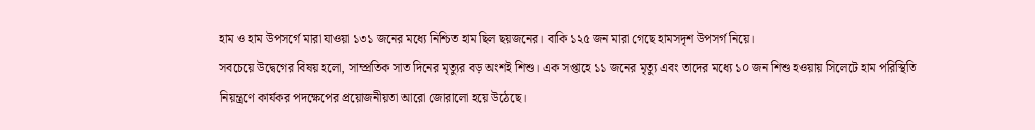হাম ও হাম উপসর্গে মারা যাওয়া ১৩১ জনের মধ্যে নিশ্চিত হাম ছিল ছয়জনের। বাকি ১২৫ জন মারা গেছে হামসদৃশ উপসর্গ নিয়ে।
সবচেয়ে উদ্বেগের বিষয় হলো, সাম্প্রতিক সাত দিনের মৃত্যুর বড় অংশই শিশু। এক সপ্তাহে ১১ জনের মৃত্যু এবং তাদের মধ্যে ১০ জন শিশু হওয়ায় সিলেটে হাম পরিস্থিতি নিয়ন্ত্রণে কার্যকর পদক্ষেপের প্রয়োজনীয়তা আরো জোরালো হয়ে উঠেছে।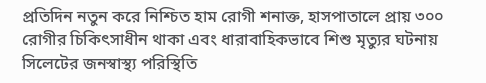প্রতিদিন নতুন করে নিশ্চিত হাম রোগী শনাক্ত, হাসপাতালে প্রায় ৩০০ রোগীর চিকিৎসাধীন থাকা এবং ধারাবাহিকভাবে শিশু মৃত্যুর ঘটনায় সিলেটের জনস্বাস্থ্য পরিস্থিতি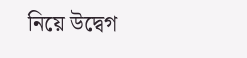নিয়ে উদ্বেগ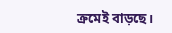ক্রমেই বাড়ছে।